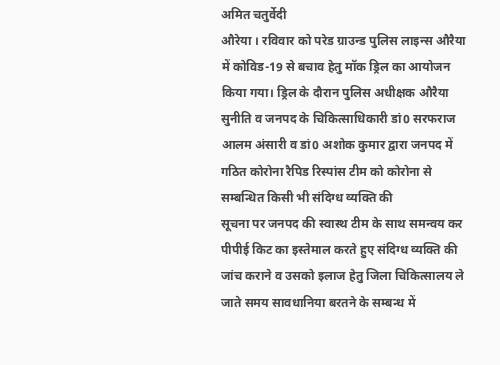अमित चतुर्वेदी
औरेया । रविवार को परेड ग्राउन्ड पुलिस लाइन्स औरैया में कोविड-19 से बचाव हेतु मॉक ड्रिल का आयोजन किया गया। ड्रिल के दौरान पुलिस अधीक्षक औरैया सुनीति व जनपद के चिकित्साधिकारी डां0 सरफराज आलम अंसारी व डां0 अशोक कुमार द्वारा जनपद में गठित कोरोना रैपिड रिस्पांस टीम को कोरोना से सम्बन्धित किसी भी संदिग्ध व्यक्ति की
सूचना पर जनपद की स्वास्थ टीम के साथ समन्वय कर पीपीई किट का इस्तेमाल करते हुए संदिग्ध व्यक्ति की जांच कराने व उसको इलाज हेतु जिला चिकित्सालय ले जाते समय सावधानिया बरतने के सम्बन्ध में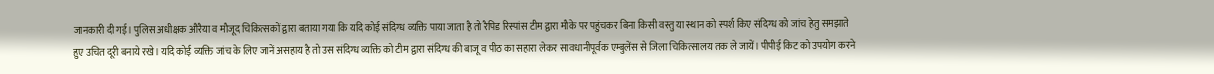जानकारी दी गई। पुलिस अधीक्षक औरैया व मौजूद चिकित्सकों द्वारा बताया गया कि यदि कोई संदिग्ध व्यक्ति पाया जाता है तो रैपिड रिस्पांस टीम द्वारा मौके पर पहुंचकर बिना किसी वस्तु या स्थान को स्पर्श किए संदिग्ध को जांच हेतु समझाते हुए उचित दूरी बनाये रखे। यदि कोई व्यक्ति जांच के लिए जानें असहाय है तो उस संदिग्ध व्यक्ति को टीम द्वारा संदिग्ध की बाजू व पीठ का सहारा लेकर सावधानीपूर्वक एम्बुलेंस से जिला चिकित्सालय तक ले जायें। पीपीई किट को उपयोग करने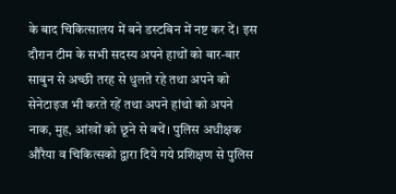के बाद चिकित्सालय में बने डस्टबिन में नष्ट कर दें। इस दौरान टीम के सभी सदस्य अपने हाथों को बार-बार साबुन से अच्छी तरह से धुलते रहे तथा अपने को सेनेटाइज भी करते रहें तथा अपने हांथो को अपने नाक, मुह, आंखों को छूने से बचें। पुलिस अधीक्षक औरैया व चिकित्सको द्वारा दिये गये प्रशिक्षण से पुलिस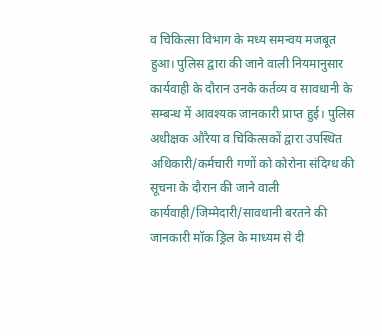व चिकित्सा विभाग के मध्य समन्वय मजबूत हुआ। पुलिस द्वारा की जाने वाली नियमानुसार कार्यवाही के दौरान उनके कर्तव्य व सावधानी के सम्बन्ध में आवश्यक जानकारी प्राप्त हुई। पुलिस अधीक्षक औरैया व चिकित्सकों द्वारा उपस्थित अधिकारी/कर्मचारी गणों को कोरोना संदिग्ध की सूचना के दौरान की जाने वाली कार्यवाही/जिम्मेदारी/सावधानी बरतने की जानकारी मॉक ड्रिल के माध्यम से दी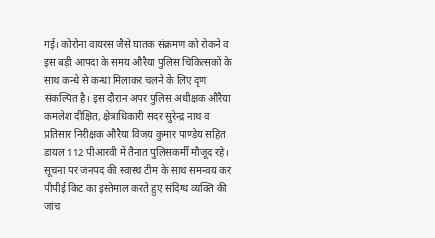गई। कोरोना वायरस जैसे घातक संक्रमण को रोकने व इस बड़ी आपदा के समय औरैया पुलिस चिकित्सकों के साथ कन्धे से कन्धा मिलाकर चलने के लिए दृण संकल्पित है। इस दौरान अपर पुलिस अधीक्षक औरैया कमलेश दीक्षित, क्षेत्राधिकारी सदर सुरेन्द्र नाथ व प्रतिसार निरीक्षक औरैया विजय कुमार पाण्डेय सहित डायल 112 पीआरवी में तैनात पुलिसकर्मी मौजूद रहे।
सूचना पर जनपद की स्वास्थ टीम के साथ समन्वय कर पीपीई किट का इस्तेमाल करते हुए संदिग्ध व्यक्ति की जांच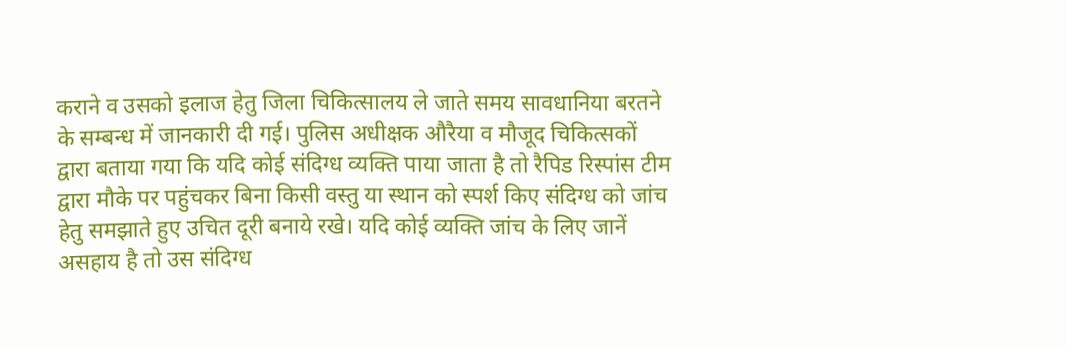कराने व उसको इलाज हेतु जिला चिकित्सालय ले जाते समय सावधानिया बरतने के सम्बन्ध में जानकारी दी गई। पुलिस अधीक्षक औरैया व मौजूद चिकित्सकों द्वारा बताया गया कि यदि कोई संदिग्ध व्यक्ति पाया जाता है तो रैपिड रिस्पांस टीम द्वारा मौके पर पहुंचकर बिना किसी वस्तु या स्थान को स्पर्श किए संदिग्ध को जांच हेतु समझाते हुए उचित दूरी बनाये रखे। यदि कोई व्यक्ति जांच के लिए जानें असहाय है तो उस संदिग्ध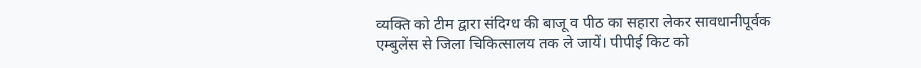व्यक्ति को टीम द्वारा संदिग्ध की बाजू व पीठ का सहारा लेकर सावधानीपूर्वक एम्बुलेंस से जिला चिकित्सालय तक ले जायें। पीपीई किट को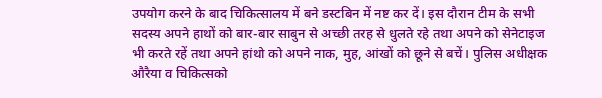उपयोग करने के बाद चिकित्सालय में बने डस्टबिन में नष्ट कर दें। इस दौरान टीम के सभी सदस्य अपने हाथों को बार-बार साबुन से अच्छी तरह से धुलते रहे तथा अपने को सेनेटाइज भी करते रहें तथा अपने हांथो को अपने नाक, मुह, आंखों को छूने से बचें। पुलिस अधीक्षक औरैया व चिकित्सको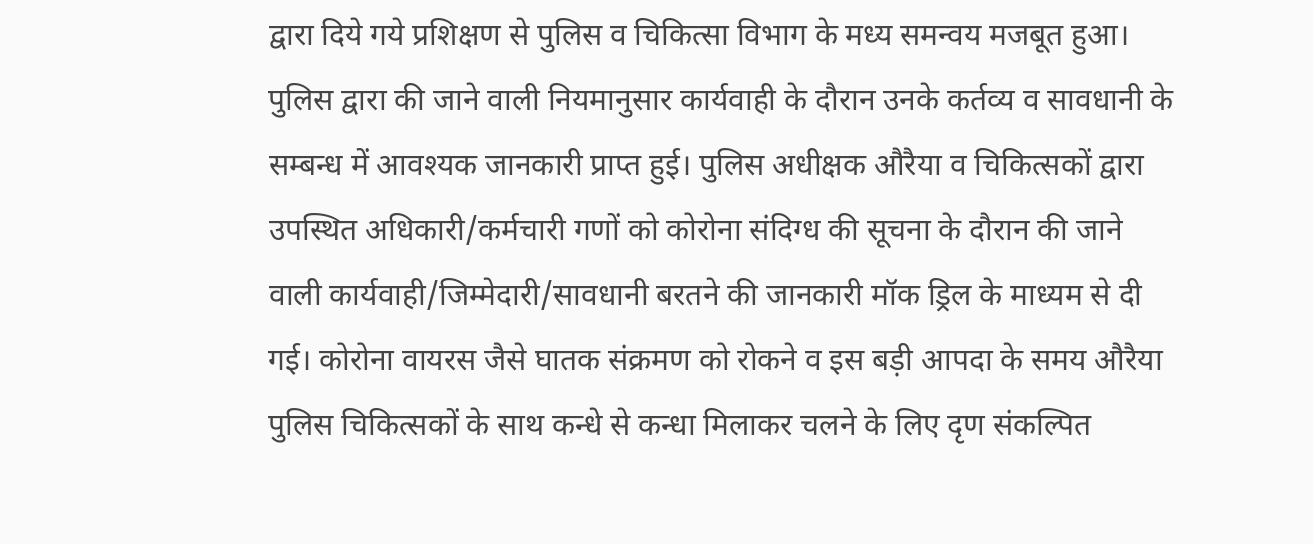द्वारा दिये गये प्रशिक्षण से पुलिस व चिकित्सा विभाग के मध्य समन्वय मजबूत हुआ। पुलिस द्वारा की जाने वाली नियमानुसार कार्यवाही के दौरान उनके कर्तव्य व सावधानी के सम्बन्ध में आवश्यक जानकारी प्राप्त हुई। पुलिस अधीक्षक औरैया व चिकित्सकों द्वारा उपस्थित अधिकारी/कर्मचारी गणों को कोरोना संदिग्ध की सूचना के दौरान की जाने वाली कार्यवाही/जिम्मेदारी/सावधानी बरतने की जानकारी मॉक ड्रिल के माध्यम से दी गई। कोरोना वायरस जैसे घातक संक्रमण को रोकने व इस बड़ी आपदा के समय औरैया पुलिस चिकित्सकों के साथ कन्धे से कन्धा मिलाकर चलने के लिए दृण संकल्पित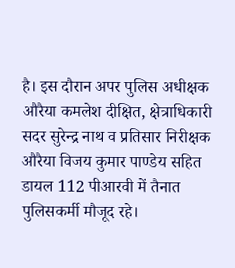है। इस दौरान अपर पुलिस अधीक्षक औरैया कमलेश दीक्षित, क्षेत्राधिकारी सदर सुरेन्द्र नाथ व प्रतिसार निरीक्षक औरैया विजय कुमार पाण्डेय सहित डायल 112 पीआरवी में तैनात पुलिसकर्मी मौजूद रहे।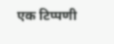एक टिप्पणी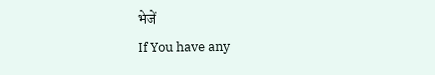भेजें
If You have any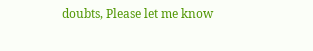doubts, Please let me know